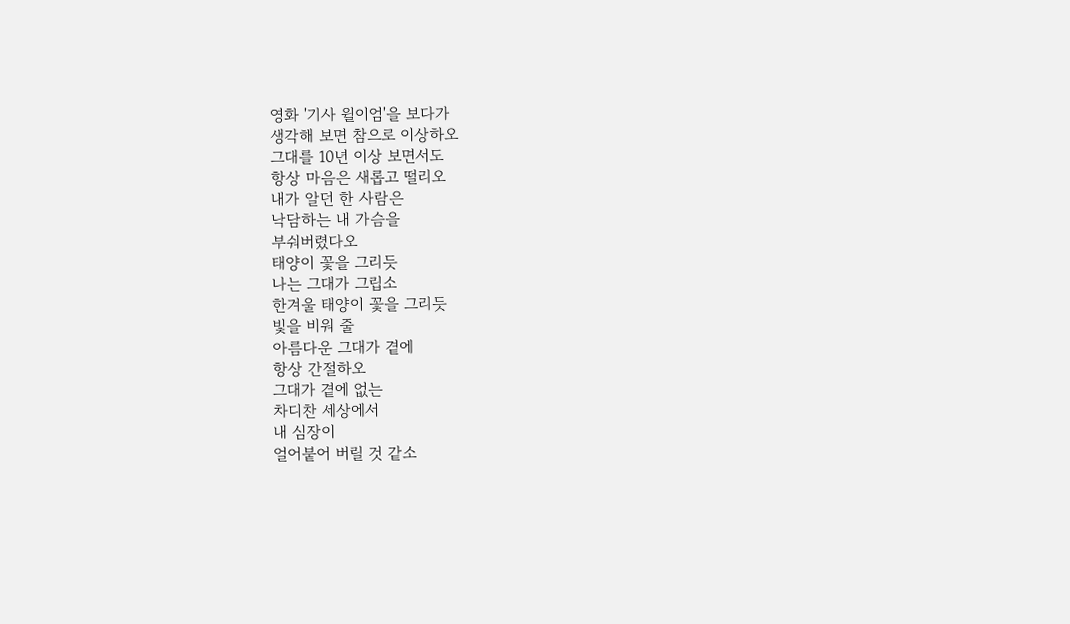영화 '기사 윌이엄'을 보다가
생각해 보면 참으로 이상하오
그대를 10년 이상 보면서도
항상 마음은 새롭고 떨리오
내가 알던 한 사람은
낙담하는 내 가슴을
부숴버렸다오
태양이 꽃을 그리듯
나는 그대가 그립소
한겨울 태양이 꽃을 그리듯
빛을 비워 줄
아름다운 그대가 곁에
항상 간절하오
그대가 곁에 없는
차디찬 세상에서
내 심장이
얼어붙어 버릴 것 같소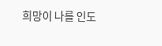희망이 나를 인도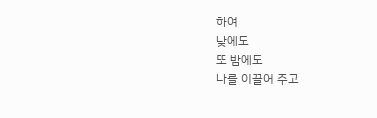하여
낮에도
또 밤에도
나를 이끌어 주고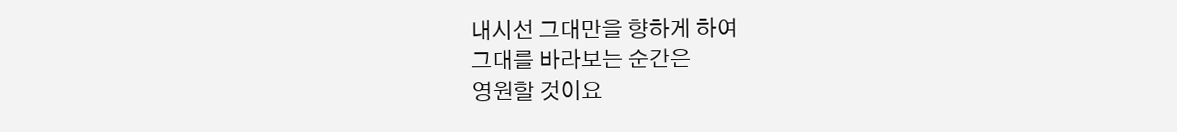내시선 그대만을 향하게 하여
그대를 바라보는 순간은
영원할 것이요